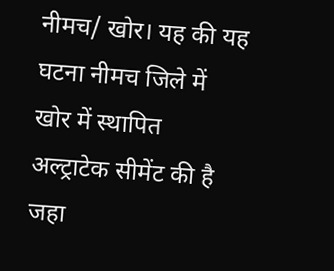नीमच/ खोर। यह की यह घटना नीमच जिले में खोर में स्थापित अल्ट्राटेक सीमेंट की है जहा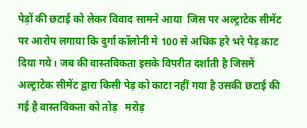पेड़ों की छटाई को लेकर विवाद सामने आया  जिस पर अल्ट्राटेक सीमेंट पर आरोप लगाया कि दुर्गा कॉलोनी मे 100 से अधिक हरे भरे पेड़ काट दिया गये। जब की वास्तविकता इसके विपरीत दर्शाती है जिसमें अल्ट्राटेक सीमेंट द्वारा किसी पेड़ को काटा नहीं गया है उसकी छटाई की गई है वास्तविकता को तोड़   मरोड़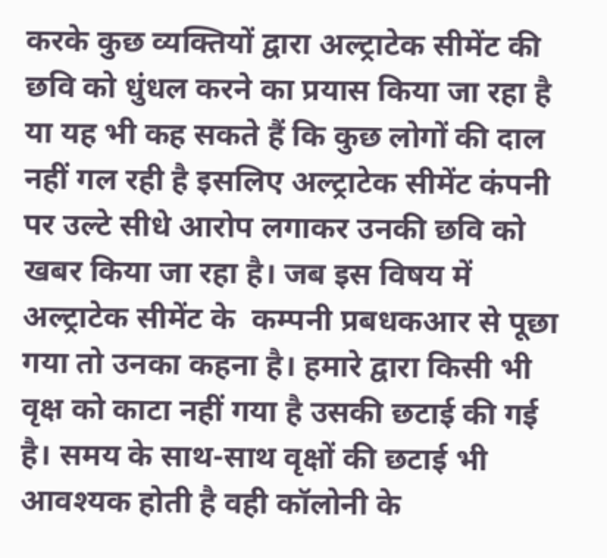करके कुछ व्यक्तियों द्वारा अल्ट्राटेक सीमेंट की छवि को धुंधल करने का प्रयास किया जा रहा है या यह भी कह सकते हैं कि कुछ लोगों की दाल नहीं गल रही है इसलिए अल्ट्राटेक सीमेंट कंपनी पर उल्टे सीधे आरोप लगाकर उनकी छवि को खबर किया जा रहा है। जब इस विषय में अल्ट्राटेक सीमेंट के  कम्पनी प्रबधकआर से पूछा गया तो उनका कहना है। हमारे द्वारा किसी भी वृक्ष को काटा नहीं गया है उसकी छटाई की गई है। समय के साथ-साथ वृक्षों की छटाई भी आवश्यक होती है वही कॉलोनी के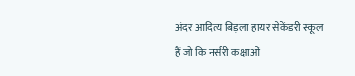अंदर आदित्य बिड़ला हायर सेकेंडरी स्कूल हैं जो कि नर्सरी कक्षाओं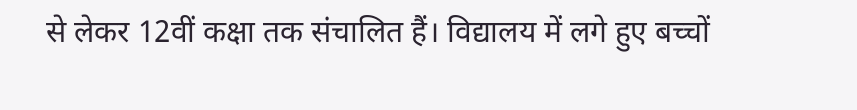से लेकर 12वीं कक्षा तक संचालित हैं। विद्यालय में लगे हुए बच्चों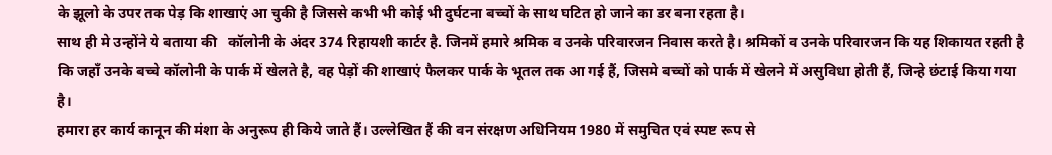के झूलो के उपर तक पेड़ कि शाखाएं आ चुकी है जिससे कभी भी कोई भी दुर्घटना बच्चों के साथ घटित हो जाने का डर बना रहता है।
साथ ही मे उन्होंने ये बताया की   कॉलोनी के अंदर 374 रिहायशी कार्टर है. जिनमें हमारे श्रमिक व उनके परिवारजन निवास करते है। श्रमिकों व उनके परिवारजन कि यह शिकायत रहती है कि जहाँ उनके बच्चे कॉलोनी के पार्क में खेलते है, वह पेड़ों की शाखाएं फैलकर पार्क के भूतल तक आ गई हैं, जिसमे बच्चों को पार्क में खेलने में असुविधा होती हैं, जिन्हे छंटाई किया गया है।
हमारा हर कार्य कानून की मंशा के अनुरूप ही किये जाते हैं। उल्लेखित हैं की वन संरक्षण अधिनियम 1980 में समुचित एवं स्पष्ट रूप से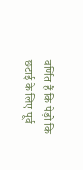वर्णित हैं कि पेड़ो कि छटाई के लिए पूर्व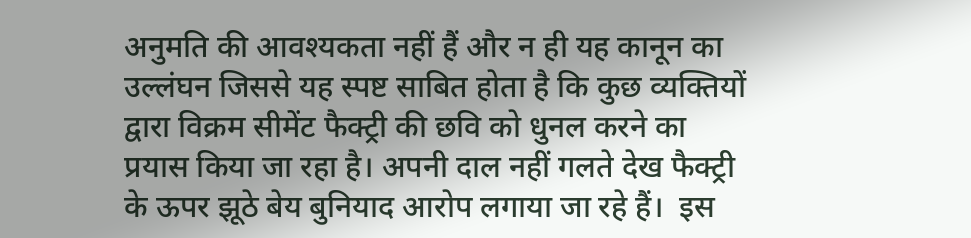अनुमति की आवश्यकता नहीं हैं और न ही यह कानून का उल्लंघन जिससे यह स्पष्ट साबित होता है कि कुछ व्यक्तियों द्वारा विक्रम सीमेंट फैक्ट्री की छवि को धुनल करने का प्रयास किया जा रहा है। अपनी दाल नहीं गलते देख फैक्ट्री के ऊपर झूठे बेय बुनियाद आरोप लगाया जा रहे हैं।  इस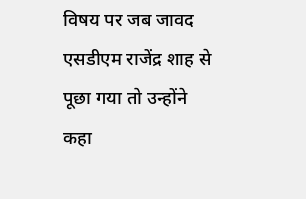विषय पर जब जावद एसडीएम राजेंद्र शाह से पूछा गया तो उन्होंने कहा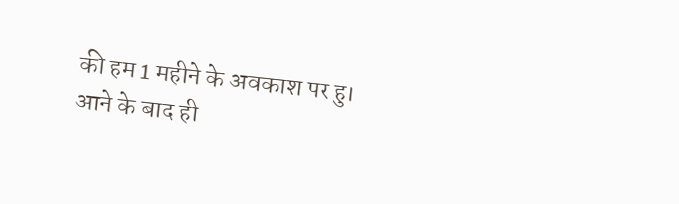की हम 1 महीने के अवकाश पर हु। आने के बाद ही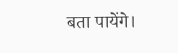बता पायेंगे।